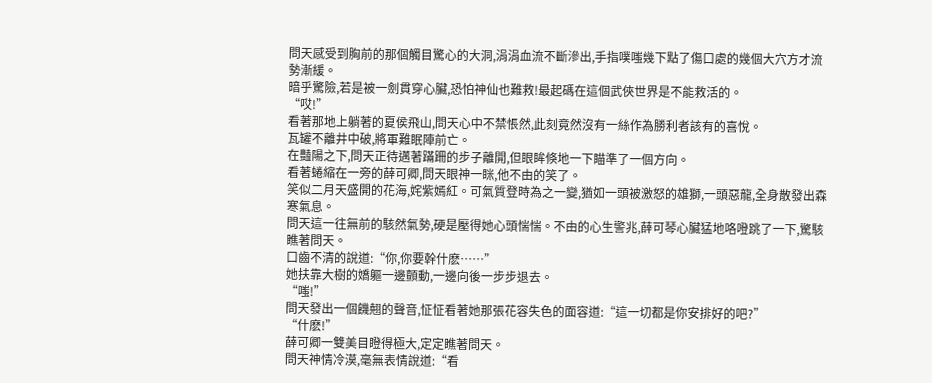問天感受到胸前的那個觸目驚心的大洞,涓涓血流不斷滲出,手指噗嗤幾下點了傷口處的幾個大穴方才流勢漸緩。
暗乎驚險,若是被一劍貫穿心臟,恐怕神仙也難救!最起碼在這個武俠世界是不能救活的。
“哎!”
看著那地上躺著的夏侯飛山,問天心中不禁悵然,此刻竟然沒有一絲作為勝利者該有的喜悅。
瓦罐不離井中破,將軍難眠陣前亡。
在豔陽之下,問天正待邁著蹣跚的步子離開,但眼眸倏地一下瞄準了一個方向。
看著蜷縮在一旁的薛可卿,問天眼神一眯,他不由的笑了。
笑似二月天盛開的花海,姹紫嫣紅。可氣質登時為之一變,猶如一頭被激怒的雄獅,一頭惡龍,全身散發出森寒氣息。
問天這一往無前的駭然氣勢,硬是壓得她心頭惴惴。不由的心生警兆,薛可琴心臟猛地咯噔跳了一下,驚駭瞧著問天。
口齒不清的說道:“你,你要幹什麽……”
她扶靠大樹的嬌軀一邊顫動,一邊向後一步步退去。
“嗤!”
問天發出一個饑翹的聲音,怔怔看著她那張花容失色的面容道:“這一切都是你安排好的吧?”
“什麽!”
薛可卿一雙美目瞪得極大,定定瞧著問天。
問天神情冷漠,毫無表情說道:“看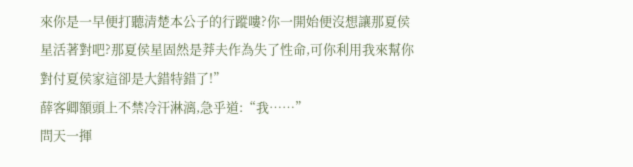來你是一早便打聽清楚本公子的行蹤嘍?你一開始便沒想讓那夏侯星活著對吧?那夏侯星固然是莽夫作為失了性命,可你利用我來幫你對付夏侯家這卻是大錯特錯了!”
薛客卿額頭上不禁冷汗淋漓,急乎道:“我……”
問天一揮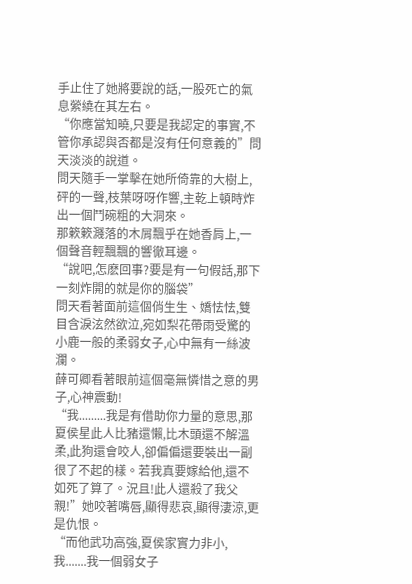手止住了她將要說的話,一股死亡的氣息縈繞在其左右。
“你應當知曉,只要是我認定的事實,不管你承認與否都是沒有任何意義的”問天淡淡的說道。
問天隨手一掌擊在她所倚靠的大樹上,砰的一聲,枝葉呀呀作響,主乾上頓時炸出一個鬥碗粗的大洞來。
那簌簌濺落的木屑飄乎在她香肩上,一個聲音輕飄飄的響徹耳邊。
“說吧,怎麽回事?要是有一句假話,那下一刻炸開的就是你的腦袋”
問天看著面前這個俏生生、嬌怯怯,雙目含淚泫然欲泣,宛如梨花帶雨受驚的小鹿一般的柔弱女子,心中無有一絲波瀾。
薛可卿看著眼前這個毫無憐惜之意的男子,心神震動!
“我.........我是有借助你力量的意思,那夏侯星此人比豬還懶,比木頭還不解溫柔,此狗還會咬人,卻偏偏還要裝出一副很了不起的樣。若我真要嫁給他,還不如死了算了。況且!此人還殺了我父親!”她咬著嘴唇,顯得悲哀,顯得淒涼,更是仇恨。
“而他武功高強,夏侯家實力非小,我.......我一個弱女子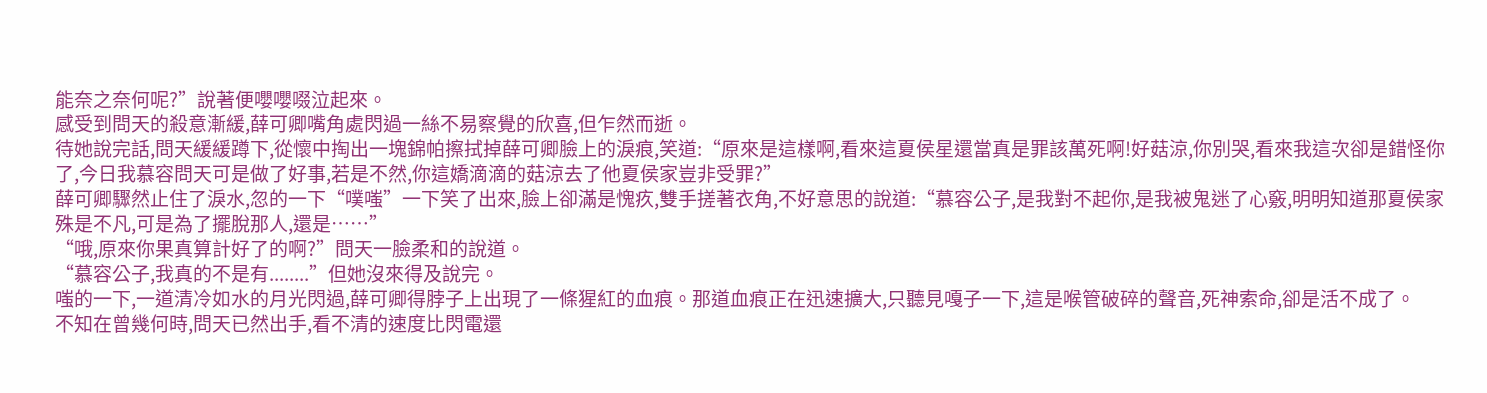能奈之奈何呢?”說著便嚶嚶啜泣起來。
感受到問天的殺意漸緩,薛可卿嘴角處閃過一絲不易察覺的欣喜,但乍然而逝。
待她說完話,問天緩緩蹲下,從懷中掏出一塊錦帕擦拭掉薛可卿臉上的淚痕,笑道:“原來是這樣啊,看來這夏侯星還當真是罪該萬死啊!好菇涼,你別哭,看來我這次卻是錯怪你了,今日我慕容問天可是做了好事,若是不然,你這嬌滴滴的菇涼去了他夏侯家豈非受罪?”
薛可卿驟然止住了淚水,忽的一下“噗嗤”一下笑了出來,臉上卻滿是愧疚,雙手搓著衣角,不好意思的說道:“慕容公子,是我對不起你,是我被鬼迷了心竅,明明知道那夏侯家殊是不凡,可是為了擺脫那人,還是……”
“哦,原來你果真算計好了的啊?”問天一臉柔和的說道。
“慕容公子,我真的不是有........”但她沒來得及說完。
嗤的一下,一道清冷如水的月光閃過,薛可卿得脖子上出現了一條猩紅的血痕。那道血痕正在迅速擴大,只聽見嘎子一下,這是喉管破碎的聲音,死神索命,卻是活不成了。
不知在曾幾何時,問天已然出手,看不清的速度比閃電還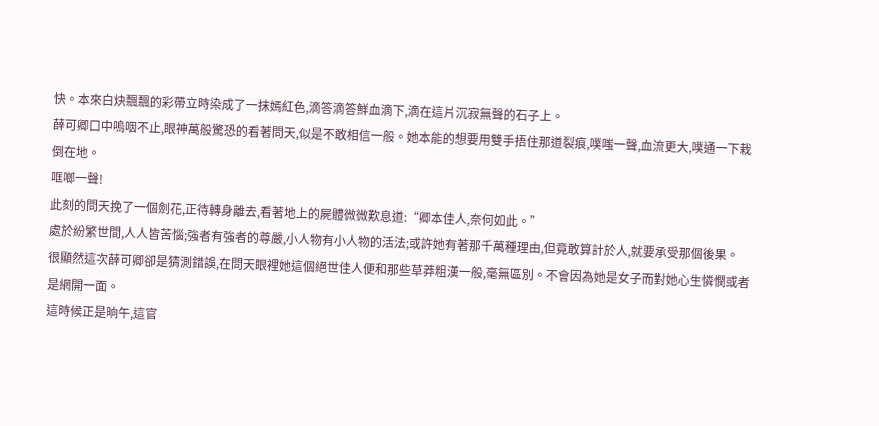快。本來白炔飄飄的彩帶立時染成了一抹嫣紅色,滴答滴答鮮血滴下,滴在這片沉寂無聲的石子上。
薛可卿口中嗚咽不止,眼神萬般驚恐的看著問天,似是不敢相信一般。她本能的想要用雙手捂住那道裂痕,噗嗤一聲,血流更大,噗通一下栽倒在地。
哐啷一聲!
此刻的問天挽了一個劍花,正待轉身離去,看著地上的屍體微微歎息道:“卿本佳人,奈何如此。”
處於紛繁世間,人人皆苦惱;強者有強者的尊嚴,小人物有小人物的活法;或許她有著那千萬種理由,但竟敢算計於人,就要承受那個後果。
很顯然這次薛可卿卻是猜測錯誤,在問天眼裡她這個絕世佳人便和那些草莽粗漢一般,毫無區別。不會因為她是女子而對她心生憐憫或者是網開一面。
這時候正是晌午,這官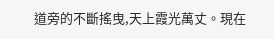道旁的不斷搖曳,天上霞光萬丈。現在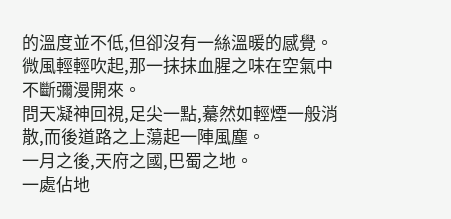的溫度並不低,但卻沒有一絲溫暖的感覺。微風輕輕吹起,那一抹抹血腥之味在空氣中不斷彌漫開來。
問天凝神回視,足尖一點,驀然如輕煙一般消散,而後道路之上蕩起一陣風塵。
一月之後,天府之國,巴蜀之地。
一處佔地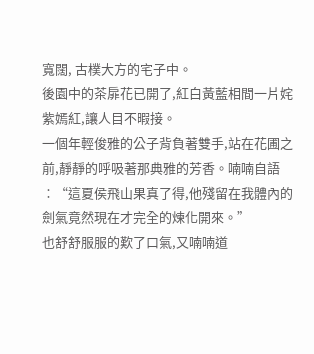寬闊, 古樸大方的宅子中。
後園中的茶扉花已開了,紅白黃藍相間一片姹紫嫣紅,讓人目不暇接。
一個年輕俊雅的公子背負著雙手,站在花圃之前,靜靜的呼吸著那典雅的芳香。喃喃自語∶“這夏侯飛山果真了得,他殘留在我體內的劍氣竟然現在才完全的煉化開來。”
也舒舒服服的歎了口氣,又喃喃道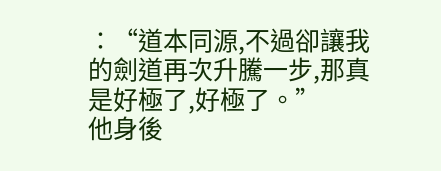∶“道本同源,不過卻讓我的劍道再次升騰一步,那真是好極了,好極了。”
他身後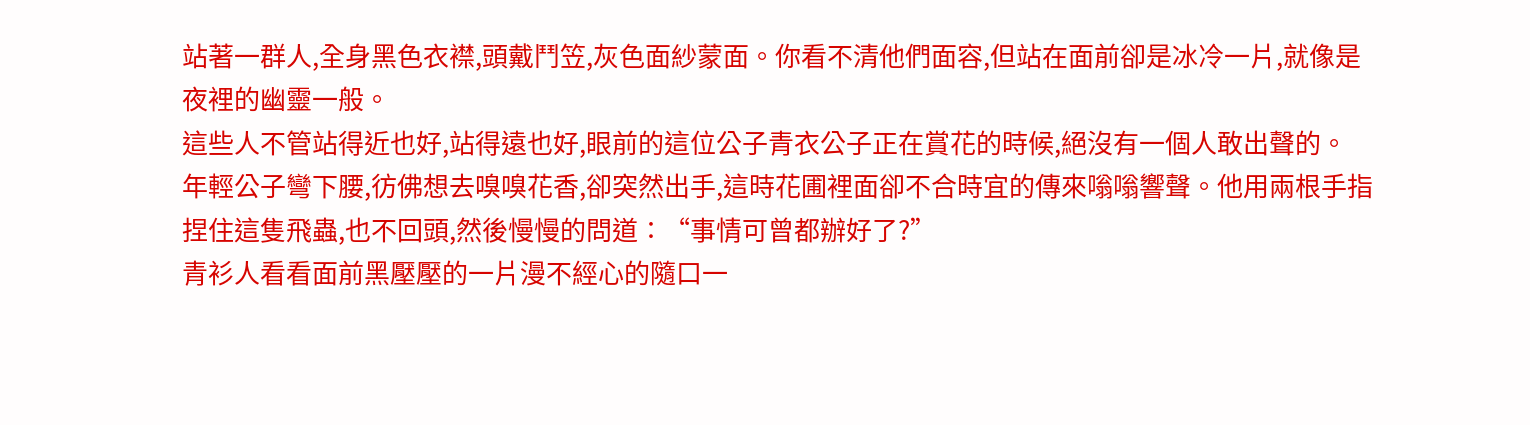站著一群人,全身黑色衣襟,頭戴鬥笠,灰色面紗蒙面。你看不清他們面容,但站在面前卻是冰冷一片,就像是夜裡的幽靈一般。
這些人不管站得近也好,站得遠也好,眼前的這位公子青衣公子正在賞花的時候,絕沒有一個人敢出聲的。
年輕公子彎下腰,彷佛想去嗅嗅花香,卻突然出手,這時花圃裡面卻不合時宜的傳來嗡嗡響聲。他用兩根手指捏住這隻飛蟲,也不回頭,然後慢慢的問道∶“事情可曾都辦好了?”
青衫人看看面前黑壓壓的一片漫不經心的隨口一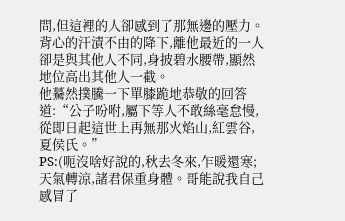問,但這裡的人卻感到了那無邊的壓力。
背心的汗漬不由的降下,離他最近的一人卻是與其他人不同,身披碧水腰帶,顯然地位高出其他人一截。
他驀然撲騰一下單膝跪地恭敬的回答道:“公子吩咐,屬下等人不敢絲毫怠慢,從即日起這世上再無那火焰山,紅雲谷,夏侯氏。”
PS:(呃沒啥好說的,秋去冬來,乍暖還寒;天氣轉涼,諸君保重身體。哥能說我自己感冒了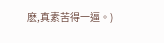麽,真素苦得一逼。)